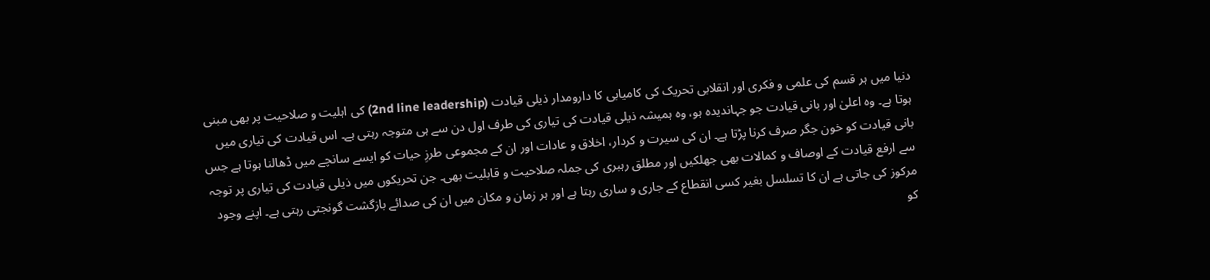دنیا میں ہر قسم کی علمی و فکری اور انقلابی تحریک کی کامیابی کا دارومدار ذیلی قیادت (2nd line leadership) کی اہلیت و صلاحیت پر بھی مبنی ہوتا ہے۔ وہ اعلیٰ اور بانی قیادت جو جہاندیدہ ہو، وہ ہمیشہ ذیلی قیادت کی تیاری کی طرف اول دن سے ہی متوجہ رہتی ہے۔ اس قیادت کی تیاری میں بانی قیادت کو خون جگر صرف کرنا پڑتا ہے۔ ان کی سیرت و کردار، اخلاق و عادات اور ان کے مجموعی طرزِ حیات کو ایسے سانچے میں ڈھالنا ہوتا ہے جس سے ارفع قیادت کے اوصاف و کمالات بھی جھلکیں اور مطلق رہبری کی جملہ صلاحیت و قابلیت بھی۔ جن تحریکوں میں ذیلی قیادت کی تیاری پر توجہ مرکوز کی جاتی ہے ان کا تسلسل بغیر کسی انقطاع کے جاری و ساری رہتا ہے اور ہر زمان و مکان میں ان کی صدائے بازگشت گونجتی رہتی ہے۔ اپنے وجود کو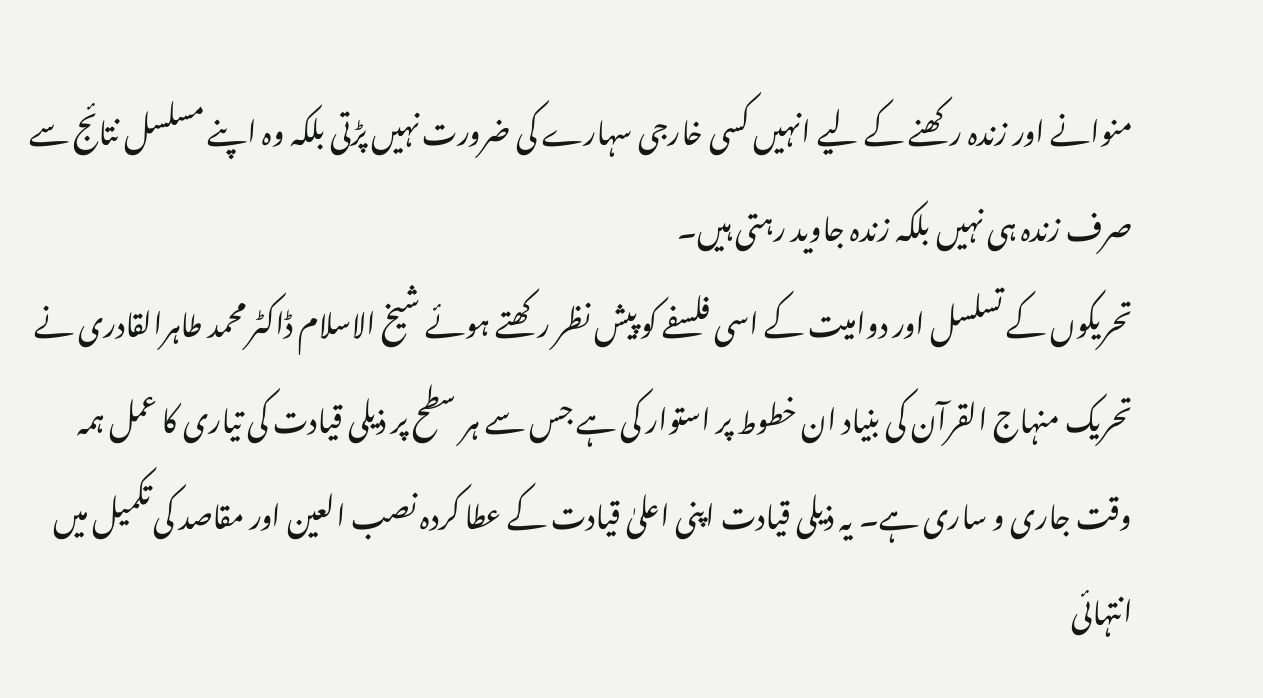منوانے اور زندہ رکھنے کے لیے انہیں کسی خارجی سہارے کی ضرورت نہیں پڑتی بلکہ وہ اپنے مسلسل نتائج سے صرف زندہ ہی نہیں بلکہ زندہ جاوید رہتی ہیں۔
تحریکوں کے تسلسل اور دوامیت کے اسی فلسفے کو پیش نظر رکھتے ہوئے شیخ الاسلام ڈاکٹر محمد طاہرالقادری نے تحریک منہاج القرآن کی بنیاد ان خطوط پر استوار کی ہے جس سے ہر سطح پر ذیلی قیادت کی تیاری کا عمل ہمہ وقت جاری و ساری ہے۔ یہ ذیلی قیادت اپنی اعلیٰ قیادت کے عطا کردہ نصب العین اور مقاصد کی تکمیل میں انتہائی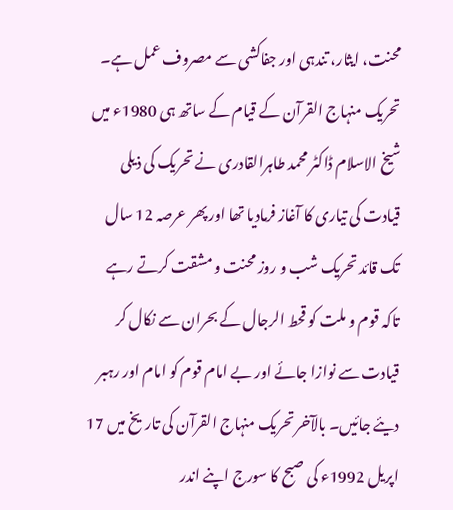محنت، ایثار، تندہی اور جفاکشی سے مصروف عمل ہے۔
تحریک منہاج القرآن کے قیام کے ساتھ ہی 1980ء میں شیخ الاسلام ڈاکٹر محمد طاہرالقادری نے تحریک کی ذیلی قیادت کی تیاری کا آغاز فرمادیا تھا اور پھر عرصہ 12 سال تک قائد تحریک شب و روز محنت و مشقت کرتے رہے تاکہ قوم و ملت کو قحط الرجال کے بحران سے نکال کر قیادت سے نوازا جائے اور بے امام قوم کو امام اور رہبر دیئے جائیں۔ بالآخر تحریک منہاج القرآن کی تاریخ میں 17 اپریل 1992ء کی صبح کا سورج اپنے اندر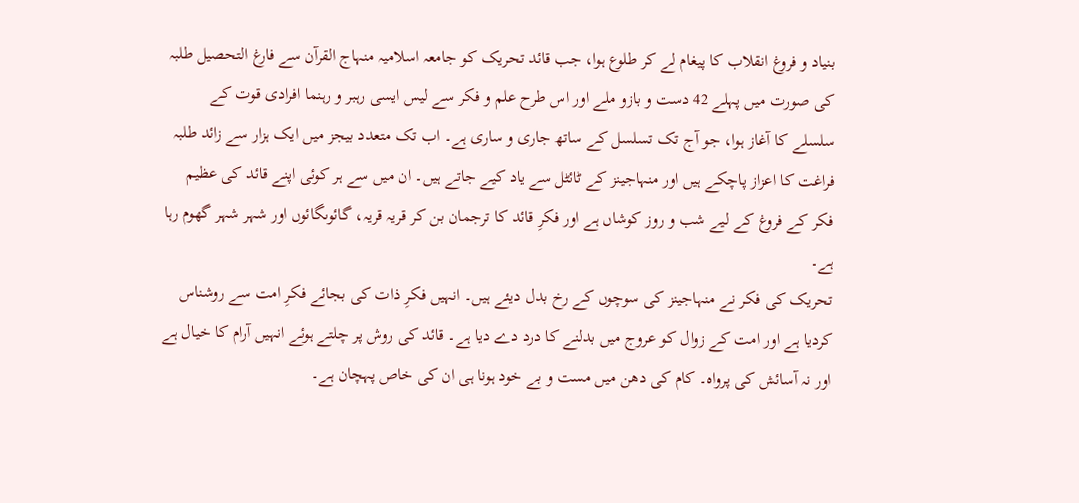بنیاد و فروغ انقلاب کا پیغام لے کر طلوع ہوا، جب قائد تحریک کو جامعہ اسلامیہ منہاج القرآن سے فارغ التحصیل طلبہ کی صورت میں پہلے 42 دست و بازو ملے اور اس طرح علم و فکر سے لیس ایسی رہبر و رہنما افرادی قوت کے سلسلے کا آغاز ہوا، جو آج تک تسلسل کے ساتھ جاری و ساری ہے۔ اب تک متعدد بیجز میں ایک ہزار سے زائد طلبہ فراغت کا اعزاز پاچکے ہیں اور منہاجینز کے ٹائٹل سے یاد کیے جاتے ہیں۔ ان میں سے ہر کوئی اپنے قائد کی عظیم فکر کے فروغ کے لیے شب و روز کوشاں ہے اور فکرِ قائد کا ترجمان بن کر قریہ قریہ، گائوںگائوں اور شہر شہر گھوم رہا ہے۔
تحریک کی فکر نے منہاجینز کی سوچوں کے رخ بدل دیئے ہیں۔ انہیں فکرِ ذات کی بجائے فکرِ امت سے روشناس کردیا ہے اور امت کے زوال کو عروج میں بدلنے کا درد دے دیا ہے۔ قائد کی روش پر چلتے ہوئے انہیں آرام کا خیال ہے اور نہ آسائش کی پرواہ۔ کام کی دھن میں مست و بے خود ہونا ہی ان کی خاص پہچان ہے۔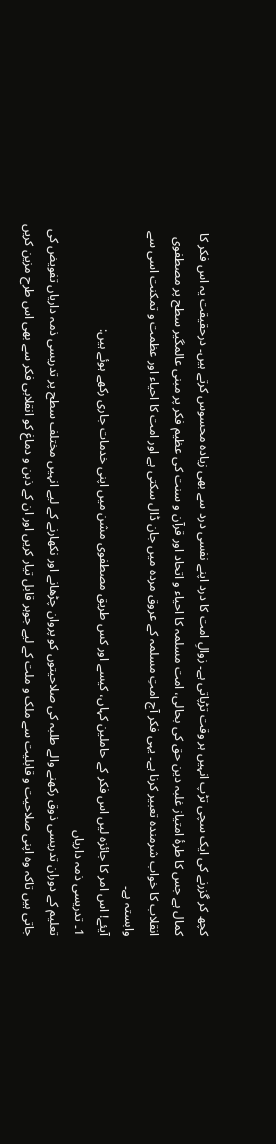کچھ کر گزرنے کی ایک سچی تڑپ انہیں ہر وقت تڑپاتی ہے۔ زوالِ امت کا درد اپنے نفسی درد سے بھی زیادہ محسوس کرتے ہیں۔ درحقیقت یہ اس فکر کا کمال ہے جس کا طرۂ امتیاز غلبہ دین حق کی بحالی، امت مسلمہ کا احیاء و اتحاد اور قرآن و سنت کی عظیم فکر پر مبنی عالمگیر سطح پر مصطفوی انقلاب کا خواب شرمندہ تعبیر کرنا ہے۔ یہی فکر آج امتِ مسلمہ کے عروق مردہ میں جان ڈال سکتی ہے اور امت کا احیاء اور عظمت و تمکنت اسی سے وابستہ ہے۔
آیئے! اس امر کا جائزہ لیں اس فکر کے حاملین کہاں، کیسے اور کس طریق مصطفوی مشن میں اپنی خدمات جاری رکھے ہوئے ہیں:
1۔ تدریسی ذمہ داریاں
تعلیم کے دوران تدریسی ذوق رکھنے والے طلبہ کی صلاحیتوں کو پروان چڑھانے اور نکھارنے کے لیے انہیں مختلف سطح پر تدریسی ذمہ داریاں تفویض کی جاتی ہیں تاکہ وہ اپنی صلاحیت و قابلیت سے ملک و ملت کے لیے جوہر قابل تیار کریں اور ان کے ذہن و دماغ کو انقلابی فکر سے بھی اس طرح مزین کریں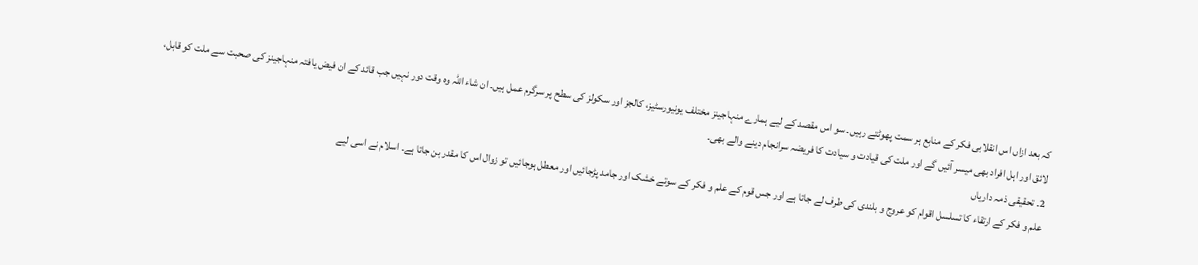کہ بعد ازاں اس انقلابی فکر کے منابع ہر سمت پھوٹتے رہیں۔ سو اس مقصد کے لیے ہمارے منہاجینز مختلف یونیورسٹیز، کالجز اور سکولز کی سطح پر سرگرم عمل ہیں۔ ان شاء اللہ وہ وقت دور نہیں جب قائد کے ان فیض یافتہ منہاجینز کی صحبت سے ملت کو قابل، لائق اور اہل افراد بھی میسر آئیں گے اور ملت کی قیادت و سیادت کا فریضہ سرانجام دینے والے بھی۔
2۔ تحقیقی ذمہ داریاں
علم و فکر کے ارتقاء کا تسلسل اقوام کو عروج و بلندی کی طرف لے جاتا ہے اور جس قوم کے علم و فکر کے سوتے خشک اور جامد پڑجائیں اور معطل ہوجائیں تو زوال اس کا مقدر بن جاتا ہے۔ اسلام نے اسی لیے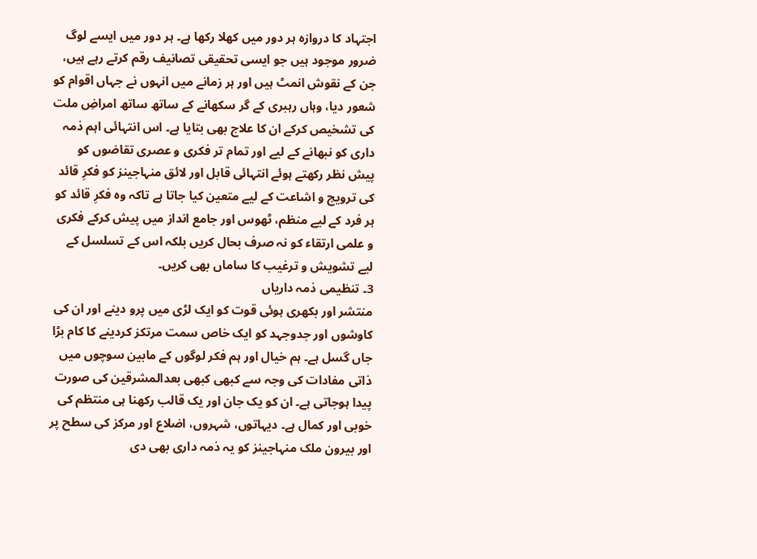اجتہاد کا دروازہ ہر دور میں کھلا رکھا ہے۔ ہر دور میں ایسے لوگ ضرور موجود ہیں جو ایسی تحقیقی تصانیف رقم کرتے رہے ہیں، جن کے نقوش انمٹ ہیں اور ہر زمانے میں انہوں نے جہاں اقوام کو شعور دیا، وہاں رہبری کے گر سکھانے کے ساتھ ساتھ امراضِ ملت کی تشخیص کرکے ان کا علاج بھی بتایا ہے۔ اس انتہائی اہم ذمہ داری کو نبھانے کے لیے اور تمام تر فکری و عصری تقاضوں کو پیش نظر رکھتے ہوئے انتہائی قابل اور لائق منہاجینز کو فکرِ قائد کی ترویج و اشاعت کے لیے متعین کیا جاتا ہے تاکہ وہ فکرِ قائد کو ہر فرد کے لیے منظم، ٹھوس اور جامع انداز میں پیش کرکے فکری و علمی ارتقاء کو نہ صرف بحال کریں بلکہ اس کے تسلسل کے لیے تشویش و ترغیب کا ساماں بھی کریں۔
3۔ تنظیمی ذمہ داریاں
منتشر اور بکھری ہوئی قوت کو ایک لڑی میں پرو دینے اور ان کی کاوشوں اور جدوجہد کو ایک خاص سمت مرتکز کردینے کا کام بڑا جاں گسل ہے۔ ہم خیال اور ہم فکر لوگوں کے مابین سوچوں میں ذاتی مفادات کی وجہ سے کبھی کبھی بعدالمشرقین کی صورت پیدا ہوجاتی ہے۔ ان کو یک جان اور یک قالب رکھنا ہی منتظم کی خوبی اور کمال ہے۔ دیہاتوں، شہروں، اضلاع اور مرکز کی سطح پر اور بیرون ملک منہاجینز کو یہ ذمہ داری بھی دی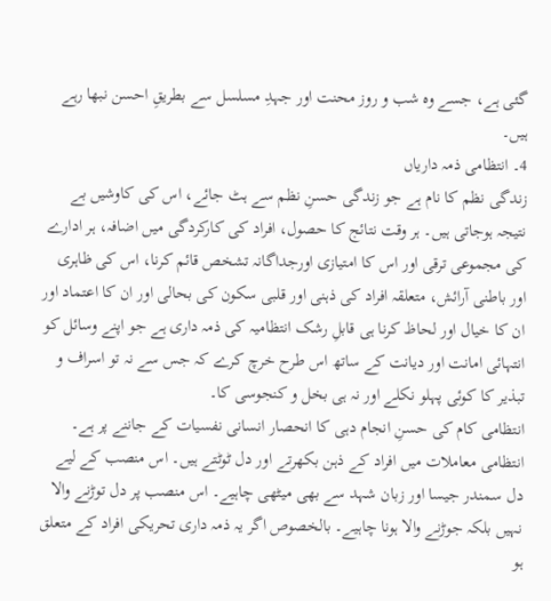گئی ہے، جسے وہ شب و روز محنت اور جہدِ مسلسل سے بطریقِ احسن نبھا رہے ہیں۔
4۔ انتظامی ذمہ داریاں
زندگی نظم کا نام ہے جو زندگی حسنِ نظم سے ہٹ جائے، اس کی کاوشیں بے نتیجہ ہوجاتی ہیں۔ ہر وقت نتائج کا حصول، افراد کی کارکردگی میں اضافہ، ہر ادارے کی مجموعی ترقی اور اس کا امتیازی اورجداگانہ تشخص قائم کرنا، اس کی ظاہری اور باطنی آرائش، متعلقہ افراد کی ذہنی اور قلبی سکون کی بحالی اور ان کا اعتماد اور ان کا خیال اور لحاظ کرنا ہی قابلِ رشک انتظامیہ کی ذمہ داری ہے جو اپنے وسائل کو انتہائی امانت اور دیانت کے ساتھ اس طرح خرچ کرے کہ جس سے نہ تو اسراف و تبذیر کا کوئی پہلو نکلے اور نہ ہی بخل و کنجوسی کا۔
انتظامی کام کی حسنِ انجام دہی کا انحصار انسانی نفسیات کے جاننے پر ہے۔ انتظامی معاملات میں افراد کے ذہن بکھرتے اور دل ٹوٹتے ہیں۔ اس منصب کے لیے دل سمندر جیسا اور زبان شہد سے بھی میٹھی چاہیے۔ اس منصب پر دل توڑنے والا نہیں بلکہ جوڑنے والا ہونا چاہیے۔ بالخصوص اگر یہ ذمہ داری تحریکی افراد کے متعلق ہو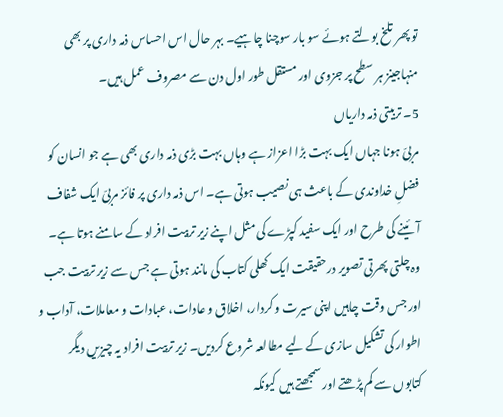تو پھر تلخ بولتے ہوئے سو بار سوچنا چاہیے۔ بہر حال اس احساس ذمہ داری پر بھی منہاجینز ہر سطح پر جزوی اور مستقل طور اول دن سے مصروف عمل ہیں۔
5۔ تربیتی ذمہ داریاں
مربیّ ہونا جہاں ایک بہت بڑا اعزاز ہے وہاں بہت بڑی ذمہ داری بھی ہے جو انسان کو فضلِ خداوندی کے باعث ہی نصیب ہوتی ہے۔ اس ذمہ داری پر فائز مربیّ ایک شفاف آئینے کی طرح اور ایک سفید کپڑے کی مثل اپنے زیر تربیت افراد کے سامنے ہوتا ہے۔ وہ چلتی پھرتی تصویر درحقیقت ایک کھلی کتاب کی مانند ہوتی ہے جس سے زیر تربیت جب اور جس وقت چاہیں اپنی سیرت و کردار، اخلاق و عادات، عبادات و معاملات، آداب و اطوار کی تشکیل سازی کے لیے مطالعہ شروع کردیں۔ زیر تربیت افراد یہ چیزیں دیگر کتابوں سے کم پڑھتے اور سمجھتے ہیں کیونکہ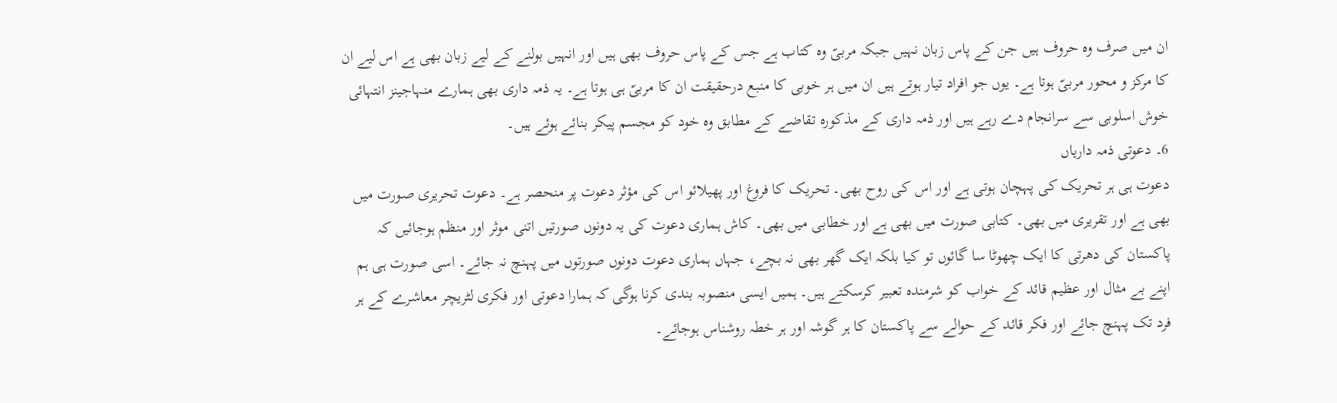ان میں صرف وہ حروف ہیں جن کے پاس زبان نہیں جبکہ مربیّ وہ کتاب ہے جس کے پاس حروف بھی ہیں اور انہیں بولنے کے لیے زبان بھی ہے اس لیے ان کا مرکز و محور مربیّ ہوتا ہے۔ یوں جو افراد تیار ہوتے ہیں ان میں ہر خوبی کا منبع درحقیقت ان کا مربیّ ہی ہوتا ہے۔ یہ ذمہ داری بھی ہمارے منہاجینز انتہائی خوش اسلوبی سے سرانجام دے رہے ہیں اور ذمہ داری کے مذکورہ تقاضے کے مطابق وہ خود کو مجسم پیکر بنائے ہوئے ہیں۔
6۔ دعوتی ذمہ داریاں
دعوت ہی ہر تحریک کی پہچان ہوتی ہے اور اس کی روح بھی۔ تحریک کا فروغ اور پھیلائو اس کی مؤثر دعوت پر منحصر ہے۔ دعوت تحریری صورت میں بھی ہے اور تقریری میں بھی۔ کتابی صورت میں بھی ہے اور خطابی میں بھی۔ کاش ہماری دعوت کی یہ دونوں صورتیں اتنی موثر اور منظم ہوجائیں کہ پاکستان کی دھرتی کا ایک چھوٹا سا گائوں تو کیا بلکہ ایک گھر بھی نہ بچے، جہاں ہماری دعوت دونوں صورتوں میں پہنچ نہ جائے۔ اسی صورت ہی ہم اپنے بے مثال اور عظیم قائد کے خواب کو شرمندہ تعبیر کرسکتے ہیں۔ ہمیں ایسی منصوبہ بندی کرنا ہوگی کہ ہمارا دعوتی اور فکری لٹریچر معاشرے کے ہر فرد تک پہنچ جائے اور فکر قائد کے حوالے سے پاکستان کا ہر گوشہ اور ہر خطہ روشناس ہوجائے۔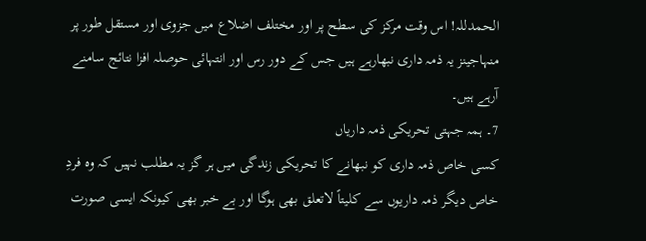الحمدللہ! اس وقت مرکز کی سطح پر اور مختلف اضلاع میں جزوی اور مستقل طور پر منہاجینز یہ ذمہ داری نبھارہے ہیں جس کے دور رس اور انتہائی حوصلہ افزا نتائج سامنے آرہے ہیں۔
7۔ ہمہ جہتی تحریکی ذمہ داریاں
کسی خاص ذمہ داری کو نبھانے کا تحریکی زندگی میں ہر گز یہ مطلب نہیں کہ وہ فردِ خاص دیگر ذمہ داریوں سے کلیتاً لاتعلق بھی ہوگا اور بے خبر بھی کیونکہ ایسی صورت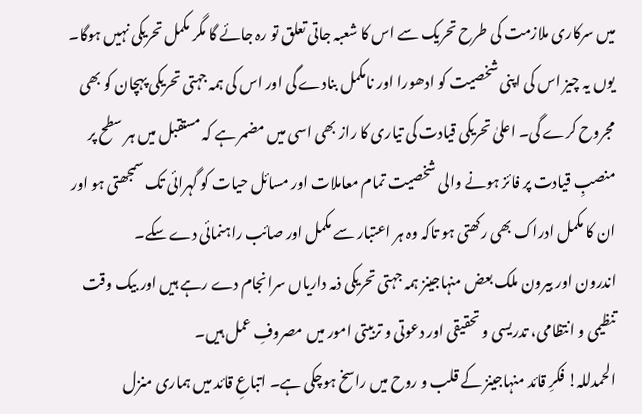میں سرکاری ملازمت کی طرح تحریک سے اس کا شعبہ جاتی تعلق تو رہ جائے گا مگر مکمل تحریکی نہیں ہوگا۔ یوں یہ چیز اس کی اپنی شخصیت کو ادھورا اور نامکمل بنادے گی اور اس کی ہمہ جہتی تحریکی پہچان کو بھی مجروح کرے گی۔ اعلیٰ تحریکی قیادت کی تیاری کا راز بھی اسی میں مضمر ہے کہ مستقبل میں ہر سطح پر منصبِ قیادت پر فائز ہونے والی شخصیت تمام معاملات اور مسائل حیات کو گہرائی تک سمجھتی ہو اور ان کا مکمل ادراک بھی رکھتی ہو تاکہ وہ ہر اعتبار سے مکمل اور صائب راہنمائی دے سکے۔
اندرون اور بیرون ملک بعض منہاجینز ہمہ جہتی تحریکی ذمہ داریاں سرانجام دے رہے ہیں اور بیک وقت تنظیمی و انتظامی، تدریسی و تحقیقی اور دعوتی و تربیتی امور میں مصروفِ عمل ہیں۔
الحمدللہ! فکرِ قائد منہاجینز کے قلب و روح میں راسخ ہوچکی ہے۔ اتباعِ قائد میں ہماری منزل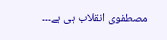مصطفوی انقلاب ہی ہے۔۔۔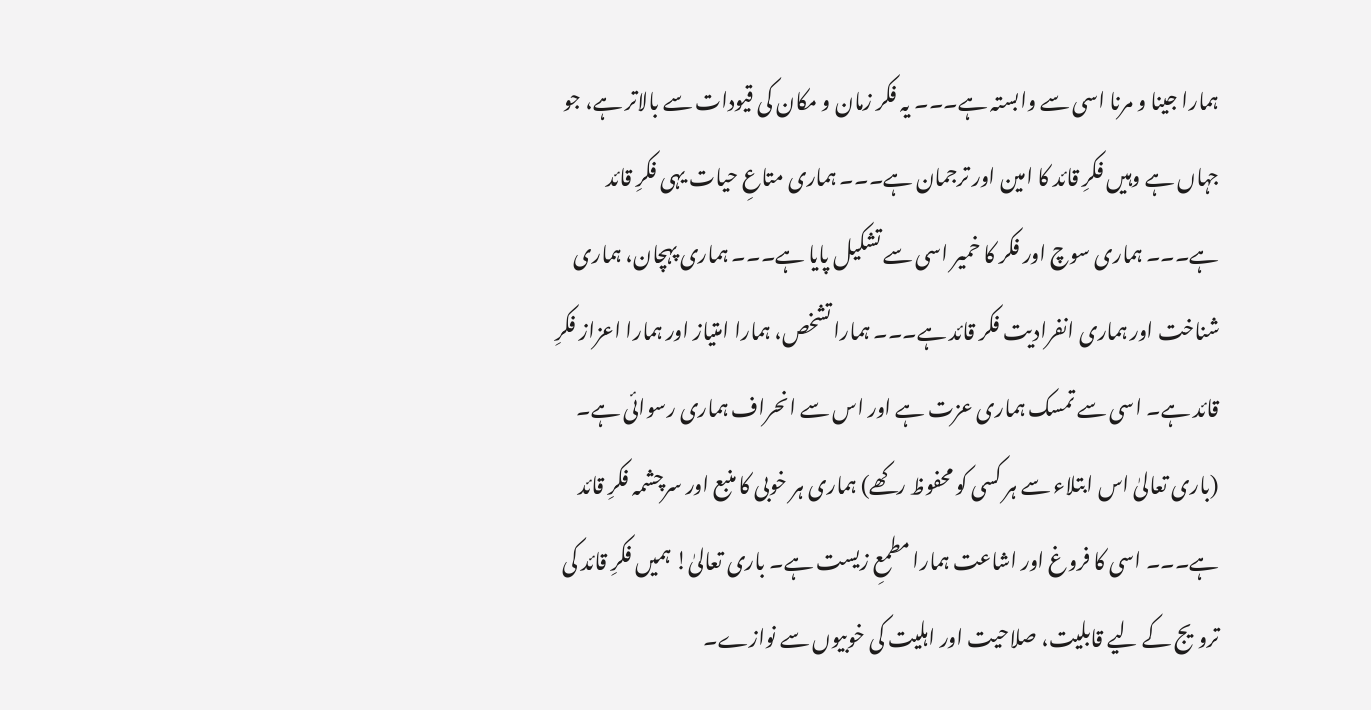ہمارا جینا و مرنا اسی سے وابستہ ہے۔۔۔ یہ فکر زمان و مکان کی قیودات سے بالاتر ہے، جو جہاں ہے وہیں فکرِ قائد کا امین اور ترجمان ہے۔۔۔ ہماری متاعِ حیات یہی فکرِ قائد ہے۔۔۔ ہماری سوچ اور فکر کا خمیر اسی سے تشکیل پایا ہے۔۔۔ ہماری پہچان، ہماری شناخت اور ہماری انفرادیت فکر قائد ہے۔۔۔ ہمارا تشخص، ہمارا امتیاز اور ہمارا اعزاز فکرِ قائد ہے۔ اسی سے تمسک ہماری عزت ہے اور اس سے انحراف ہماری رسوائی ہے۔ (باری تعالیٰ اس ابتلاء سے ہر کسی کو محفوظ رکھے) ہماری ہر خوبی کا منبع اور سرچشمہ فکرِ قائد ہے۔۔۔ اسی کا فروغ اور اشاعت ہمارا مطمعِ زیست ہے۔ باری تعالیٰ! ہمیں فکرِ قائد کی ترویج کے لیے قابلیت، صلاحیت اور اہلیت کی خوبیوں سے نوازے۔